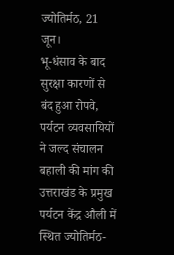ज्योतिर्मठ, 21 जून।
भू-धंसाव के बाद सुरक्षा कारणों से बंद हुआ रोपवे, पर्यटन व्यवसायियों ने जल्द संचालन बहाली की मांग की
उत्तराखंड के प्रमुख पर्यटन केंद्र औली में स्थित ज्योतिर्मठ-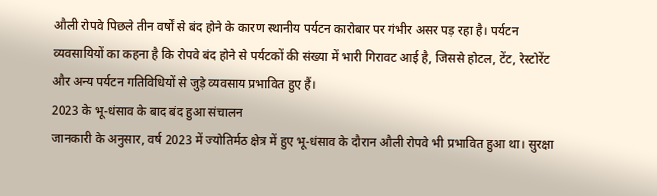औली रोपवे पिछले तीन वर्षों से बंद होने के कारण स्थानीय पर्यटन कारोबार पर गंभीर असर पड़ रहा है। पर्यटन व्यवसायियों का कहना है कि रोपवे बंद होने से पर्यटकों की संख्या में भारी गिरावट आई है, जिससे होटल, टेंट, रेस्टोरेंट और अन्य पर्यटन गतिविधियों से जुड़े व्यवसाय प्रभावित हुए हैं।
2023 के भू-धंसाव के बाद बंद हुआ संचालन
जानकारी के अनुसार, वर्ष 2023 में ज्योतिर्मठ क्षेत्र में हुए भू-धंसाव के दौरान औली रोपवे भी प्रभावित हुआ था। सुरक्षा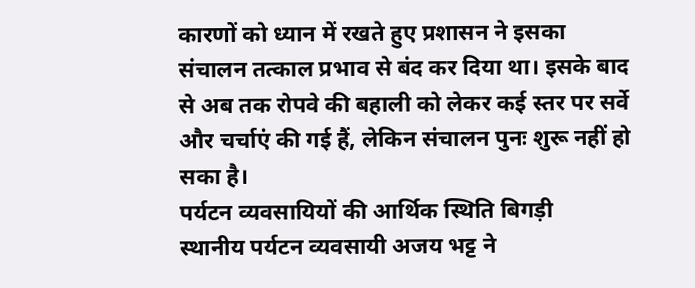कारणों को ध्यान में रखते हुए प्रशासन ने इसका संचालन तत्काल प्रभाव से बंद कर दिया था। इसके बाद से अब तक रोपवे की बहाली को लेकर कई स्तर पर सर्वे और चर्चाएं की गई हैं, लेकिन संचालन पुनः शुरू नहीं हो सका है।
पर्यटन व्यवसायियों की आर्थिक स्थिति बिगड़ी
स्थानीय पर्यटन व्यवसायी अजय भट्ट ने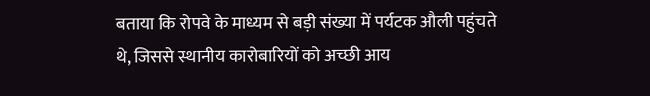बताया कि रोपवे के माध्यम से बड़ी संख्या में पर्यटक औली पहुंचते थे, जिससे स्थानीय कारोबारियों को अच्छी आय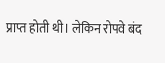प्राप्त होती थी। लेकिन रोपवे बंद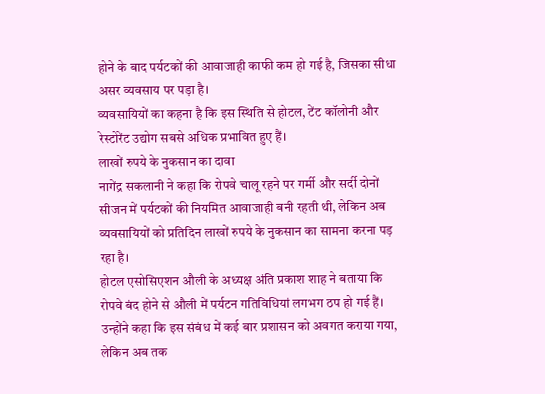होने के बाद पर्यटकों की आवाजाही काफी कम हो गई है, जिसका सीधा असर व्यवसाय पर पड़ा है।
व्यवसायियों का कहना है कि इस स्थिति से होटल, टेंट कॉलोनी और रेस्टोरेंट उद्योग सबसे अधिक प्रभावित हुए हैं।
लाखों रुपये के नुकसान का दावा
नागेंद्र सकलानी ने कहा कि रोपवे चालू रहने पर गर्मी और सर्दी दोनों सीजन में पर्यटकों की नियमित आवाजाही बनी रहती थी, लेकिन अब व्यवसायियों को प्रतिदिन लाखों रुपये के नुकसान का सामना करना पड़ रहा है।
होटल एसोसिएशन औली के अध्यक्ष अंति प्रकाश शाह ने बताया कि रोपवे बंद होने से औली में पर्यटन गतिविधियां लगभग ठप हो गई हैं। उन्होंने कहा कि इस संबंध में कई बार प्रशासन को अवगत कराया गया, लेकिन अब तक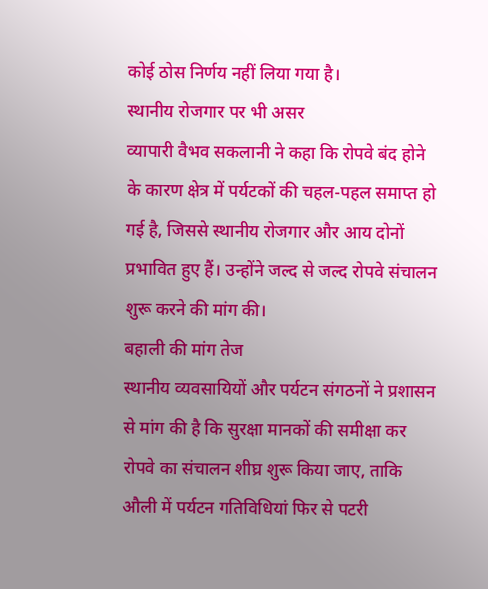कोई ठोस निर्णय नहीं लिया गया है।
स्थानीय रोजगार पर भी असर
व्यापारी वैभव सकलानी ने कहा कि रोपवे बंद होने के कारण क्षेत्र में पर्यटकों की चहल-पहल समाप्त हो गई है, जिससे स्थानीय रोजगार और आय दोनों प्रभावित हुए हैं। उन्होंने जल्द से जल्द रोपवे संचालन शुरू करने की मांग की।
बहाली की मांग तेज
स्थानीय व्यवसायियों और पर्यटन संगठनों ने प्रशासन से मांग की है कि सुरक्षा मानकों की समीक्षा कर रोपवे का संचालन शीघ्र शुरू किया जाए, ताकि औली में पर्यटन गतिविधियां फिर से पटरी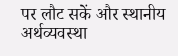पर लौट सकें और स्थानीय अर्थव्यवस्था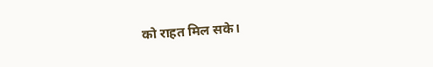को राहत मिल सके।